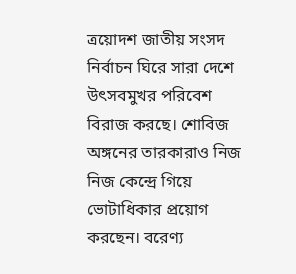ত্রয়োদশ জাতীয় সংসদ নির্বাচন ঘিরে সারা দেশে উৎসবমুখর পরিবেশ বিরাজ করছে। শোবিজ অঙ্গনের তারকারাও নিজ নিজ কেন্দ্রে গিয়ে ভোটাধিকার প্রয়োগ করছেন। বরেণ্য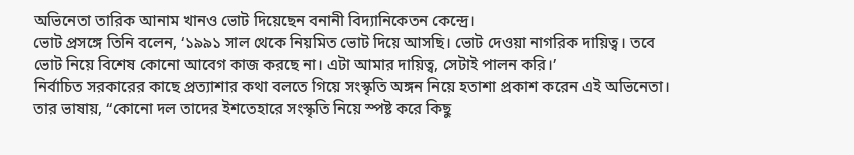অভিনেতা তারিক আনাম খানও ভোট দিয়েছেন বনানী বিদ্যানিকেতন কেন্দ্রে।
ভোট প্রসঙ্গে তিনি বলেন, ‘১৯৯১ সাল থেকে নিয়মিত ভোট দিয়ে আসছি। ভোট দেওয়া নাগরিক দায়িত্ব। তবে ভোট নিয়ে বিশেষ কোনো আবেগ কাজ করছে না। এটা আমার দায়িত্ব, সেটাই পালন করি।’
নির্বাচিত সরকারের কাছে প্রত্যাশার কথা বলতে গিয়ে সংস্কৃতি অঙ্গন নিয়ে হতাশা প্রকাশ করেন এই অভিনেতা। তার ভাষায়, “কোনো দল তাদের ইশতেহারে সংস্কৃতি নিয়ে স্পষ্ট করে কিছু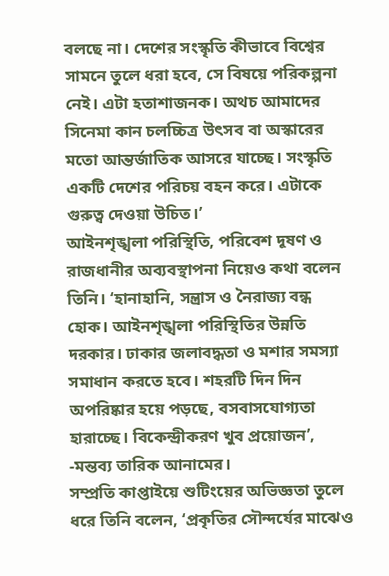বলছে না। দেশের সংস্কৃতি কীভাবে বিশ্বের সামনে তুলে ধরা হবে, সে বিষয়ে পরিকল্পনা নেই। এটা হতাশাজনক। অথচ আমাদের সিনেমা কান চলচ্চিত্র উৎসব বা অস্কারের মতো আন্তর্জাতিক আসরে যাচ্ছে। সংস্কৃতি একটি দেশের পরিচয় বহন করে। এটাকে গুরুত্ব দেওয়া উচিত।’
আইনশৃঙ্খলা পরিস্থিতি, পরিবেশ দূষণ ও রাজধানীর অব্যবস্থাপনা নিয়েও কথা বলেন তিনি। ‘হানাহানি, সন্ত্রাস ও নৈরাজ্য বন্ধ হোক। আইনশৃঙ্খলা পরিস্থিতির উন্নতি দরকার। ঢাকার জলাবদ্ধতা ও মশার সমস্যা সমাধান করতে হবে। শহরটি দিন দিন অপরিষ্কার হয়ে পড়ছে, বসবাসযোগ্যতা হারাচ্ছে। বিকেন্দ্রীকরণ খুব প্রয়োজন’, -মন্তব্য তারিক আনামের।
সম্প্রতি কাপ্তাইয়ে শুটিংয়ের অভিজ্ঞতা তুলে ধরে তিনি বলেন, ‘প্রকৃতির সৌন্দর্যের মাঝেও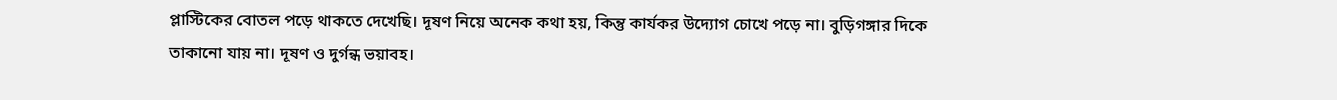প্লাস্টিকের বোতল পড়ে থাকতে দেখেছি। দূষণ নিয়ে অনেক কথা হয়, কিন্তু কার্যকর উদ্যোগ চোখে পড়ে না। বুড়িগঙ্গার দিকে তাকানো যায় না। দূষণ ও দুর্গন্ধ ভয়াবহ।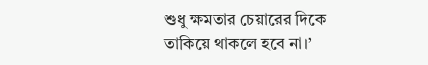শুধু ক্ষমতার চেয়ারের দিকে তাকিয়ে থাকলে হবে না।’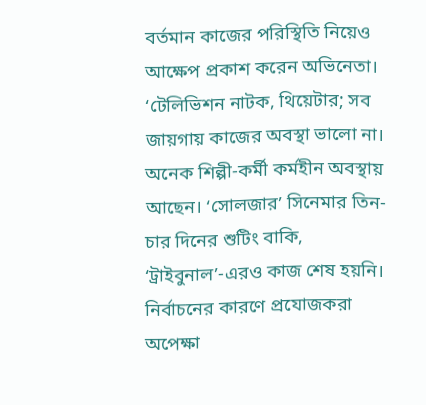বর্তমান কাজের পরিস্থিতি নিয়েও আক্ষেপ প্রকাশ করেন অভিনেতা। ‘টেলিভিশন নাটক, থিয়েটার; সব জায়গায় কাজের অবস্থা ভালো না। অনেক শিল্পী-কর্মী কর্মহীন অবস্থায় আছেন। ‘সোলজার’ সিনেমার তিন-চার দিনের শুটিং বাকি, ‘ট্রাইবুনাল’-এরও কাজ শেষ হয়নি। নির্বাচনের কারণে প্রযোজকরা অপেক্ষা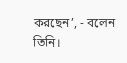করছেন’, - বলেন তিনি।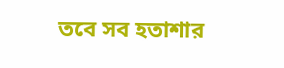তবে সব হতাশার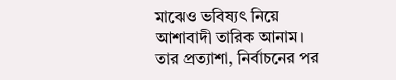মাঝেও ভবিষ্যৎ নিয়ে আশাবাদী তারিক আনাম। তার প্রত্যাশা, নির্বাচনের পর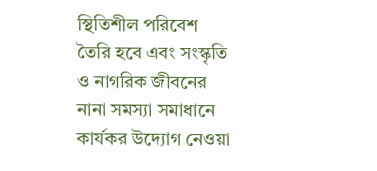স্থিতিশীল পরিবেশ তৈরি হবে এবং সংস্কৃতি ও নাগরিক জীবনের নানা সমস্যা সমাধানে কার্যকর উদ্যোগ নেওয়া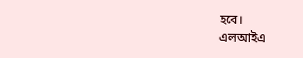হবে।
এলআইএ